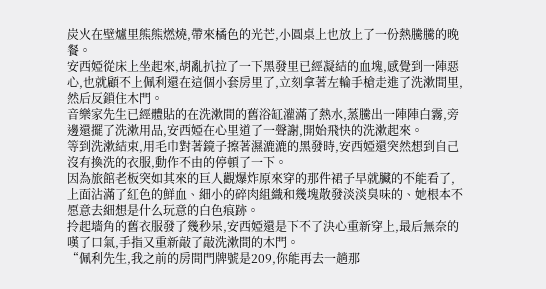炭火在壁爐里熊熊燃燒,帶來橘色的光芒,小圓桌上也放上了一份熱騰騰的晚餐。
安西婭從床上坐起來,胡亂扒拉了一下黑發里已經凝結的血塊,感覺到一陣惡心,也就顧不上佩利還在這個小套房里了,立刻拿著左輪手槍走進了洗漱間里,然后反鎖住木門。
音樂家先生已經體貼的在洗漱間的舊浴缸灌滿了熱水,蒸騰出一陣陣白霧,旁邊還擺了洗漱用品,安西婭在心里道了一聲謝,開始飛快的洗漱起來。
等到洗漱結束,用毛巾對著鏡子擦著濕漉漉的黑發時,安西婭還突然想到自己沒有換洗的衣服,動作不由的停頓了一下。
因為旅館老板突如其來的巨人觀爆炸原來穿的那件裙子早就臟的不能看了,上面沾滿了紅色的鮮血、細小的碎肉組織和幾塊散發淡淡臭味的、她根本不愿意去細想是什么玩意的白色痕跡。
拎起墻角的舊衣服發了幾秒呆,安西婭還是下不了決心重新穿上,最后無奈的嘆了口氣,手指又重新敲了敲洗漱間的木門。
“佩利先生,我之前的房間門牌號是209,你能再去一趟那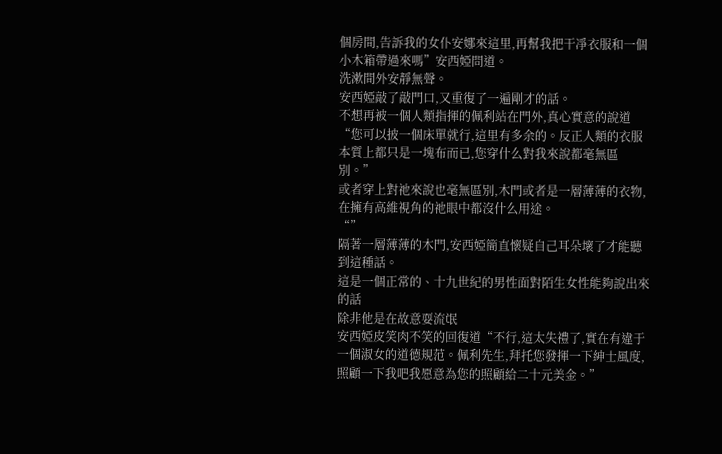個房間,告訴我的女仆安娜來這里,再幫我把干凈衣服和一個小木箱帶過來嗎”安西婭問道。
洗漱間外安靜無聲。
安西婭敲了敲門口,又重復了一遍剛才的話。
不想再被一個人類指揮的佩利站在門外,真心實意的說道“您可以披一個床單就行,這里有多余的。反正人類的衣服本質上都只是一塊布而已,您穿什么對我來說都毫無區別。”
或者穿上對祂來說也毫無區別,木門或者是一層薄薄的衣物,在擁有高維視角的祂眼中都沒什么用途。
“”
隔著一層薄薄的木門,安西婭簡直懷疑自己耳朵壞了才能聽到這種話。
這是一個正常的、十九世紀的男性面對陌生女性能夠說出來的話
除非他是在故意耍流氓
安西婭皮笑肉不笑的回復道“不行,這太失禮了,實在有違于一個淑女的道德規范。佩利先生,拜托您發揮一下紳士風度,照顧一下我吧我愿意為您的照顧給二十元美金。”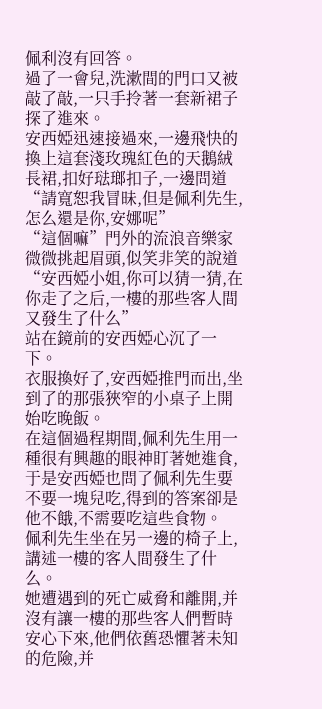佩利沒有回答。
過了一會兒,洗漱間的門口又被敲了敲,一只手拎著一套新裙子探了進來。
安西婭迅速接過來,一邊飛快的換上這套淺玫瑰紅色的天鵝絨長裙,扣好琺瑯扣子,一邊問道“請寬恕我冒昧,但是佩利先生,怎么還是你,安娜呢”
“這個嘛”門外的流浪音樂家微微挑起眉頭,似笑非笑的說道“安西婭小姐,你可以猜一猜,在你走了之后,一樓的那些客人間又發生了什么”
站在鏡前的安西婭心沉了一下。
衣服換好了,安西婭推門而出,坐到了的那張狹窄的小桌子上開始吃晚飯。
在這個過程期間,佩利先生用一種很有興趣的眼神盯著她進食,于是安西婭也問了佩利先生要不要一塊兒吃,得到的答案卻是他不餓,不需要吃這些食物。
佩利先生坐在另一邊的椅子上,講述一樓的客人間發生了什么。
她遭遇到的死亡威脅和離開,并沒有讓一樓的那些客人們暫時安心下來,他們依舊恐懼著未知的危險,并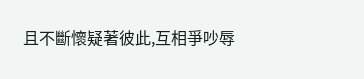且不斷懷疑著彼此,互相爭吵辱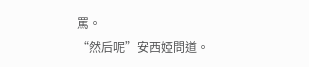罵。
“然后呢”安西婭問道。